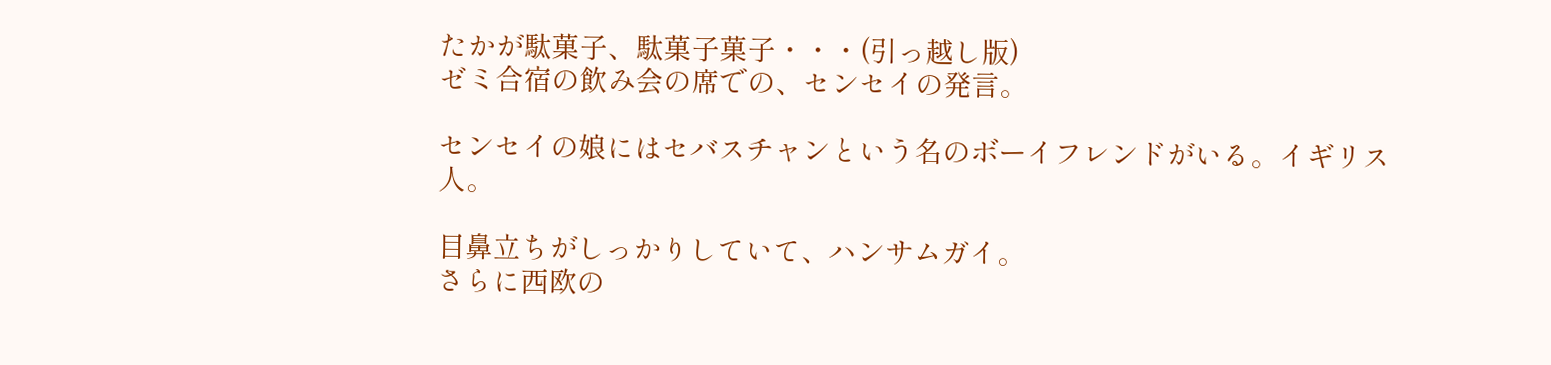たかが駄菓子、駄菓子菓子・・・(引っ越し版)
ゼミ合宿の飲み会の席での、センセイの発言。

センセイの娘にはセバスチャンという名のボーイフレンドがいる。イギリス人。

目鼻立ちがしっかりしていて、ハンサムガイ。
さらに西欧の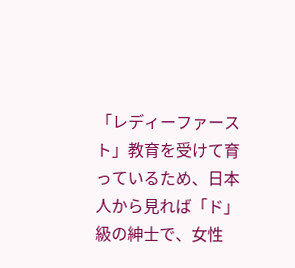「レディーファースト」教育を受けて育っているため、日本人から見れば「ド」級の紳士で、女性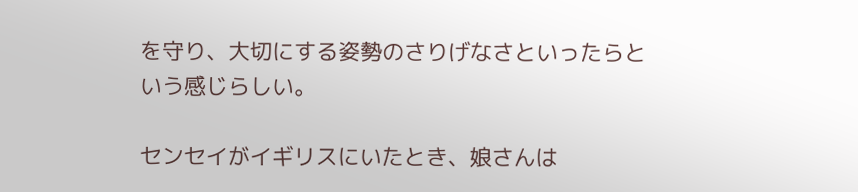を守り、大切にする姿勢のさりげなさといったらという感じらしい。

センセイがイギリスにいたとき、娘さんは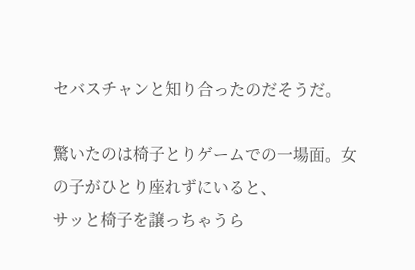セバスチャンと知り合ったのだそうだ。

驚いたのは椅子とりゲームでの一場面。女の子がひとり座れずにいると、
サッと椅子を譲っちゃうら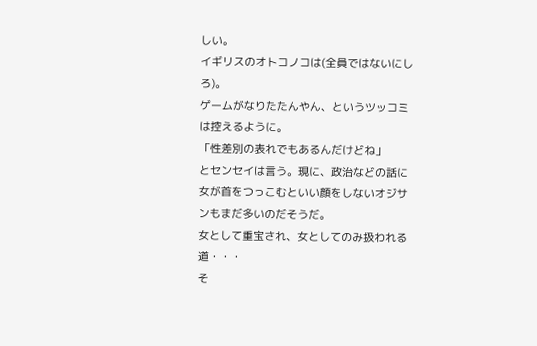しい。
イギリスのオトコノコは(全員ではないにしろ)。
ゲームがなりたたんやん、というツッコミは控えるように。
「性差別の表れでもあるんだけどね」
とセンセイは言う。現に、政治などの話に女が首をつっこむといい顔をしないオジサンもまだ多いのだそうだ。
女として重宝され、女としてのみ扱われる道・・・
そ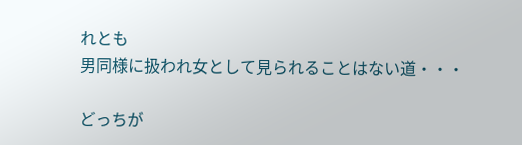れとも
男同様に扱われ女として見られることはない道・・・

どっちが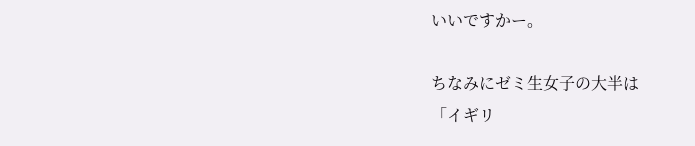いいですかー。

ちなみにゼミ生女子の大半は
「イギリ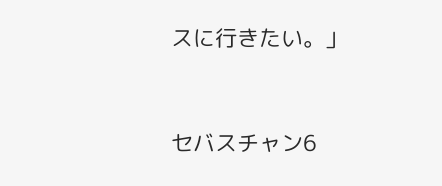スに行きたい。」


セバスチャン6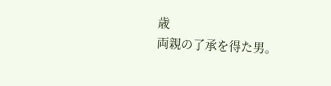歳
両親の了承を得た男。